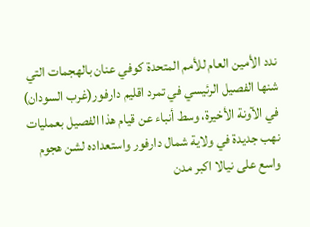ندد الأمين العام للأمم المتحدة كوفي عنان بالهجمات التي شنها الفصيل الرئيسي في تمرد اقليم دارفور(غرب السودان) في الآونة الأخيرة، وسط أنباء عن قيام هذا الفصيل بعمليات نهب جديدة في ولاية شمال دارفور واستعداده لشن هجوم واسع على نيالا اكبر مدن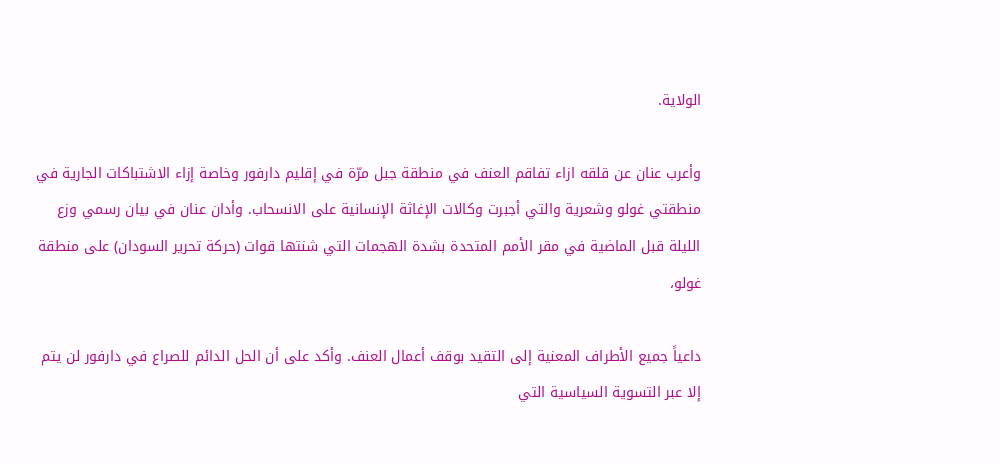الولاية.

وأعرب عنان عن قلقه ازاء تفاقم العنف في منطقة جبل مرّة في إقليم دارفور وخاصة إزاء الاشتباكات الجارية في منطقتي غولو وشعرية والتي أجبرت وكالات الإغاثة الإنسانية على الانسحاب. وأدان عنان في بيان رسمي وزع الليلة قبل الماضية في مقر الأمم المتحدة بشدة الهجمات التي شنتها قوات (حركة تحرير السودان) على منطقة غولو،

داعياً جميع الأطراف المعنية إلى التقيد بوقف أعمال العنف. وأكد على أن الحل الدائم للصراع في دارفور لن يتم إلا عبر التسوية السياسية التي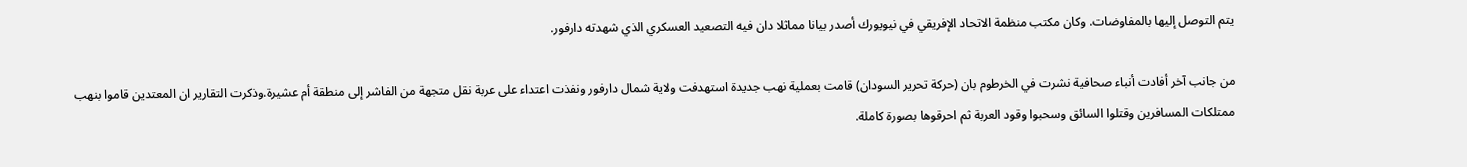يتم التوصل إليها بالمفاوضات. وكان مكتب منظمة الاتحاد الإفريقي في نيويورك أصدر بيانا مماثلا دان فيه التصعيد العسكري الذي شهدته دارفور.

من جانب آخر أفادت أنباء صحافية نشرت في الخرطوم بان (حركة تحرير السودان) قامت بعملية نهب جديدة استهدفت ولاية شمال دارفور ونفذت اعتداء على عربة نقل متجهة من الفاشر إلى منطقة أم عشيرة.وذكرت التقارير ان المعتدين قاموا بنهب ممتلكات المسافرين وقتلوا السائق وسحبوا وقود العربة ثم احرقوها بصورة كاملة.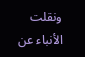ونقلت الأنباء عن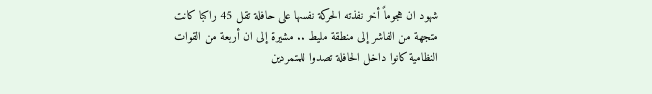شهود ان هجوماً أخر نفذته الحركة نفسها على حافلة تقل 45 راكبا كانت متجهة من الفاشر إلى منطقة مليط .. مشيرة إلى ان أربعة من القوات النظامية كانوا داخل الحافلة تصدوا للمتمردين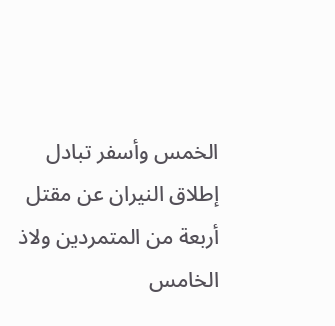الخمس وأسفر تبادل إطلاق النيران عن مقتل أربعة من المتمردين ولاذ الخامس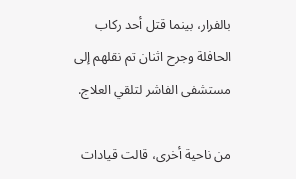بالفرار، بينما قتل أحد ركاب الحافلة وجرح اثنان تم نقلهم إلى مستشفى الفاشر لتلقي العلاج.

من ناحية أخرى، قالت قيادات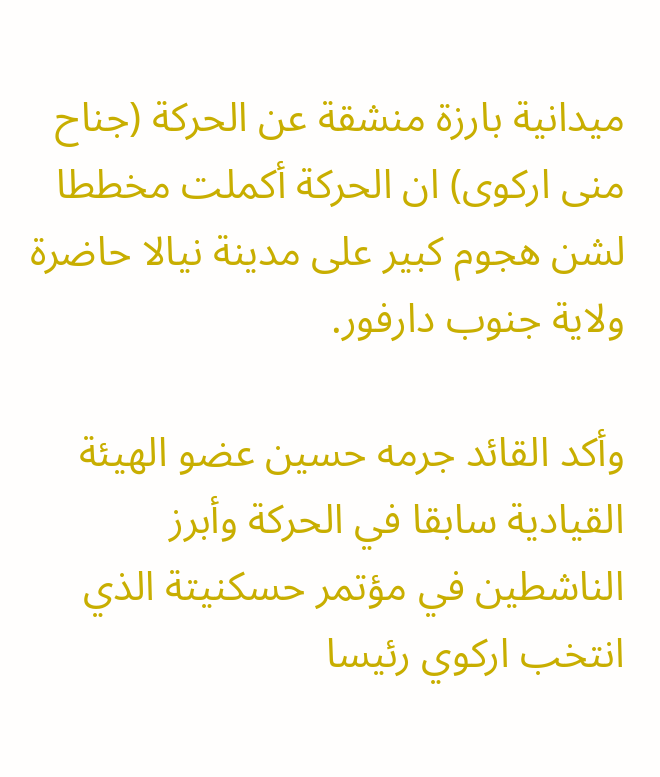ميدانية بارزة منشقة عن الحركة (جناح منى اركوى) ان الحركة أكملت مخططا لشن هجوم كبير على مدينة نيالا حاضرة ولاية جنوب دارفور.

وأكد القائد جرمه حسين عضو الهيئة القيادية سابقا في الحركة وأبرز الناشطين في مؤتمر حسكنيتة الذي انتخب اركوي رئيسا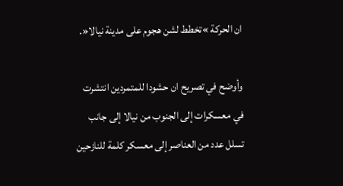ان الحركة »تخطط لشن هجوم على مدينة نيالا«.

وأوضح في تصريح ان حشودا للمتمردين انتشرت في معسكرات إلى الجنوب من نيالا إلى جانب تسلل عدد من العناصر إلى معسكر كلمة للنازحين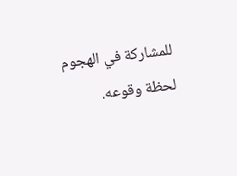للمشاركة في الهجوم لحظة وقوعه.